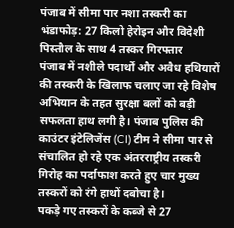पंजाब में सीमा पार नशा तस्करी का भंडाफोड़: 27 किलो हेरोइन और विदेशी पिस्तौल के साथ 4 तस्कर गिरफ्तार
पंजाब में नशीले पदार्थों और अवैध हथियारों की तस्करी के खिलाफ चलाए जा रहे विशेष अभियान के तहत सुरक्षा बलों को बड़ी सफलता हाथ लगी है। पंजाब पुलिस की काउंटर इंटेलिजेंस (CI) टीम ने सीमा पार से संचालित हो रहे एक अंतरराष्ट्रीय तस्करी गिरोह का पर्दाफाश करते हुए चार मुख्य तस्करों को रंगे हाथों दबोचा है।
पकड़े गए तस्करों के कब्जे से 27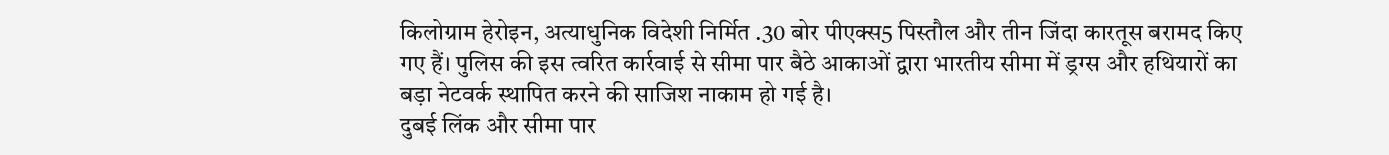किलोग्राम हेरोइन, अत्याधुनिक विदेशी निर्मित .30 बोर पीएक्स5 पिस्तौल और तीन जिंदा कारतूस बरामद किए गए हैं। पुलिस की इस त्वरित कार्रवाई से सीमा पार बैठे आकाओं द्वारा भारतीय सीमा में ड्रग्स और हथियारों का बड़ा नेटवर्क स्थापित करने की साजिश नाकाम हो गई है।
दुबई लिंक और सीमा पार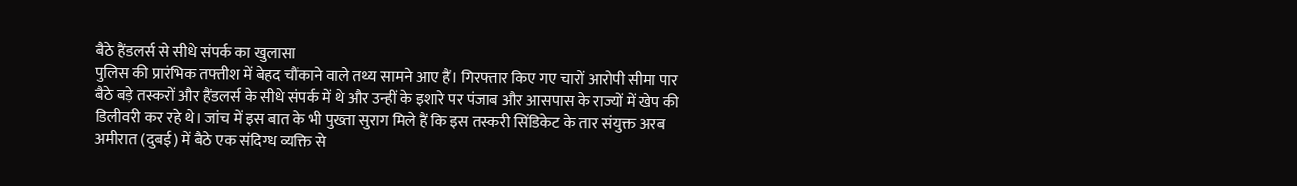बैठे हैंडलर्स से सीधे संपर्क का खुलासा
पुलिस की प्रारंभिक तफ्तीश में बेहद चौंकाने वाले तथ्य सामने आए हैं। गिरफ्तार किए गए चारों आरोपी सीमा पार बैठे बड़े तस्करों और हैंडलर्स के सीधे संपर्क में थे और उन्हीं के इशारे पर पंजाब और आसपास के राज्यों में खेप की डिलीवरी कर रहे थे। जांच में इस बात के भी पुख्ता सुराग मिले हैं कि इस तस्करी सिंडिकेट के तार संयुक्त अरब अमीरात (दुबई) में बैठे एक संदिग्ध व्यक्ति से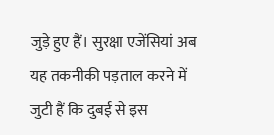जुड़े हुए हैं। सुरक्षा एजेंसियां अब यह तकनीकी पड़ताल करने में जुटी हैं कि दुबई से इस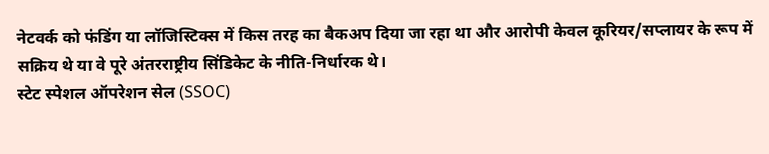नेटवर्क को फंडिंग या लॉजिस्टिक्स में किस तरह का बैकअप दिया जा रहा था और आरोपी केवल कूरियर/सप्लायर के रूप में सक्रिय थे या वे पूरे अंतरराष्ट्रीय सिंडिकेट के नीति-निर्धारक थे।
स्टेट स्पेशल ऑपरेशन सेल (SSOC)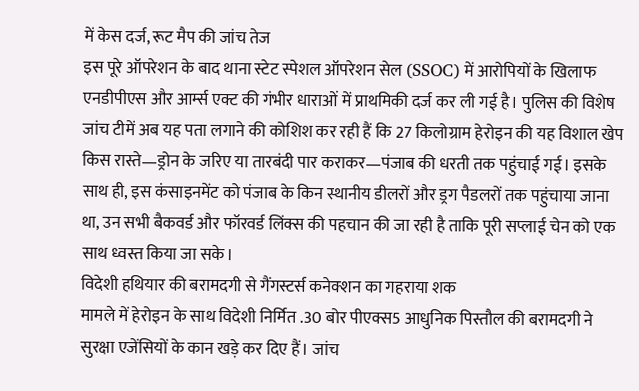में केस दर्ज, रूट मैप की जांच तेज
इस पूरे ऑपरेशन के बाद थाना स्टेट स्पेशल ऑपरेशन सेल (SSOC) में आरोपियों के खिलाफ एनडीपीएस और आर्म्स एक्ट की गंभीर धाराओं में प्राथमिकी दर्ज कर ली गई है। पुलिस की विशेष जांच टीमें अब यह पता लगाने की कोशिश कर रही हैं कि 27 किलोग्राम हेरोइन की यह विशाल खेप किस रास्ते—ड्रोन के जरिए या तारबंदी पार कराकर—पंजाब की धरती तक पहुंचाई गई। इसके साथ ही, इस कंसाइनमेंट को पंजाब के किन स्थानीय डीलरों और ड्रग पैडलरों तक पहुंचाया जाना था, उन सभी बैकवर्ड और फॉरवर्ड लिंक्स की पहचान की जा रही है ताकि पूरी सप्लाई चेन को एक साथ ध्वस्त किया जा सके।
विदेशी हथियार की बरामदगी से गैंगस्टर्स कनेक्शन का गहराया शक
मामले में हेरोइन के साथ विदेशी निर्मित .30 बोर पीएक्स5 आधुनिक पिस्तौल की बरामदगी ने सुरक्षा एजेंसियों के कान खड़े कर दिए हैं। जांच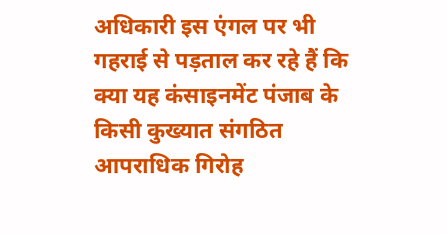अधिकारी इस एंगल पर भी गहराई से पड़ताल कर रहे हैं कि क्या यह कंसाइनमेंट पंजाब के किसी कुख्यात संगठित आपराधिक गिरोह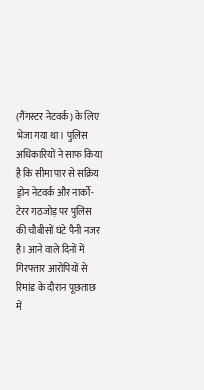(गैंगस्टर नेटवर्क) के लिए भेजा गया था। पुलिस अधिकारियों ने साफ किया है कि सीमा पार से सक्रिय ड्रोन नेटवर्क और नार्को-टेरर गठजोड़ पर पुलिस की चौबीसों घंटे पैनी नजर है। आने वाले दिनों में गिरफ्तार आरोपियों से रिमांड के दौरान पूछताछ में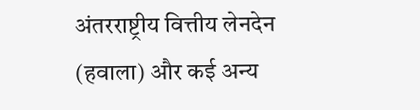अंतरराष्ट्रीय वित्तीय लेनदेन (हवाला) और कई अन्य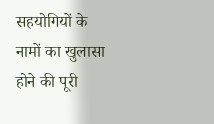सहयोगियों के नामों का खुलासा होने की पूरी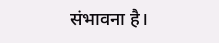संभावना है।